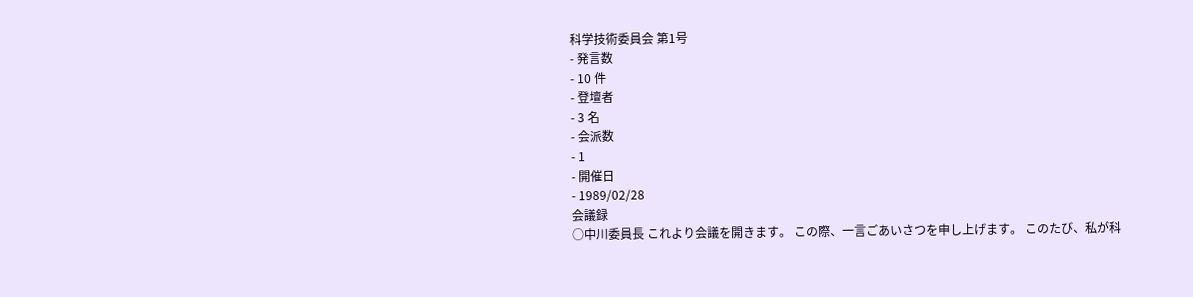科学技術委員会 第1号
- 発言数
- 10 件
- 登壇者
- 3 名
- 会派数
- 1
- 開催日
- 1989/02/28
会議録
○中川委員長 これより会議を開きます。 この際、一言ごあいさつを申し上げます。 このたび、私が科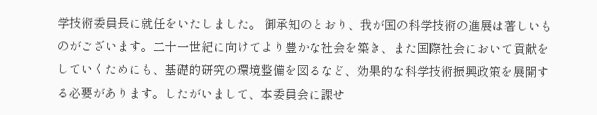学技術委員長に就任をいたしました。 御承知のとおり、我が国の科学技術の進展は著しいものがございます。二十一世紀に向けてより豊かな社会を築き、また国際社会において貢献をしていくためにも、基礎的研究の環境整備を図るなど、効果的な科学技術振興政策を展開する必要があります。したがいまして、本委員会に課せ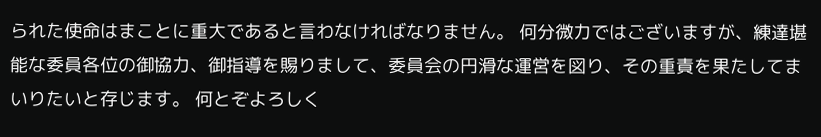られた使命はまことに重大であると言わなければなりません。 何分微力ではございますが、練達堪能な委員各位の御協力、御指導を賜りまして、委員会の円滑な運営を図り、その重責を果たしてまいりたいと存じます。 何とぞよろしく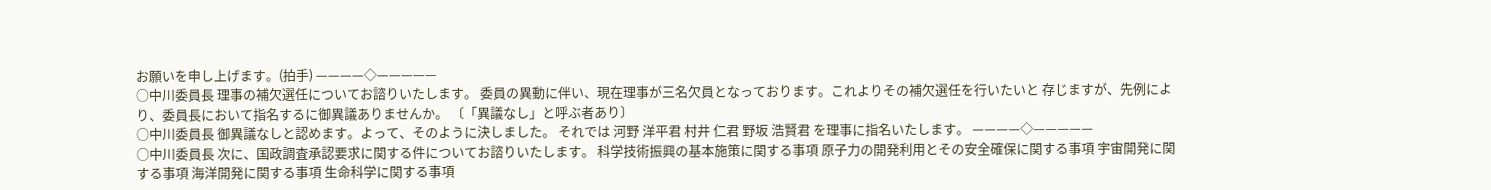お願いを申し上げます。(拍手) ————◇—————
○中川委員長 理事の補欠選任についてお諮りいたします。 委員の異動に伴い、現在理事が三名欠員となっております。これよりその補欠選任を行いたいと 存じますが、先例により、委員長において指名するに御異議ありませんか。 〔「異議なし」と呼ぶ者あり〕
○中川委員長 御異議なしと認めます。よって、そのように決しました。 それでは 河野 洋平君 村井 仁君 野坂 浩賢君 を理事に指名いたします。 ————◇—————
○中川委員長 次に、国政調査承認要求に関する件についてお諮りいたします。 科学技術振興の基本施策に関する事項 原子力の開発利用とその安全確保に関する事項 宇宙開発に関する事項 海洋開発に関する事項 生命科学に関する事項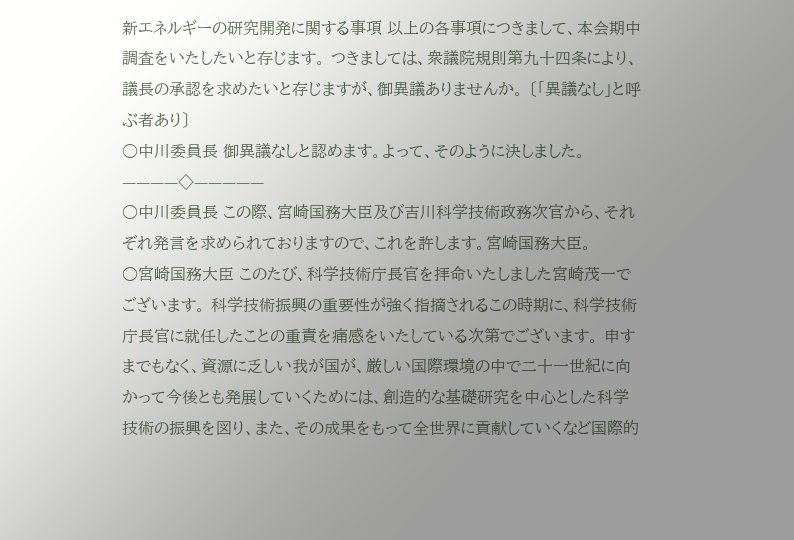新エネルギーの研究開発に関する事項 以上の各事項につきまして、本会期中調査をいたしたいと存じます。 つきましては、衆議院規則第九十四条により、議長の承認を求めたいと存じますが、御異議ありませんか。 〔「異議なし」と呼ぶ者あり〕
○中川委員長 御異議なしと認めます。よって、そのように決しました。 ————◇—————
○中川委員長 この際、宮崎国務大臣及び吉川科学技術政務次官から、それぞれ発言を求められておりますので、これを許します。宮崎国務大臣。
○宮崎国務大臣 このたび、科学技術庁長官を拝命いたしました宮崎茂一でございます。 科学技術振興の重要性が強く指摘されるこの時期に、科学技術庁長官に就任したことの重責を痛感をいたしている次第でございます。 申すまでもなく、資源に乏しい我が国が、厳しい国際環境の中で二十一世紀に向かって今後とも発展していくためには、創造的な基礎研究を中心とした科学技術の振興を図り、また、その成果をもって全世界に貢献していくなど国際的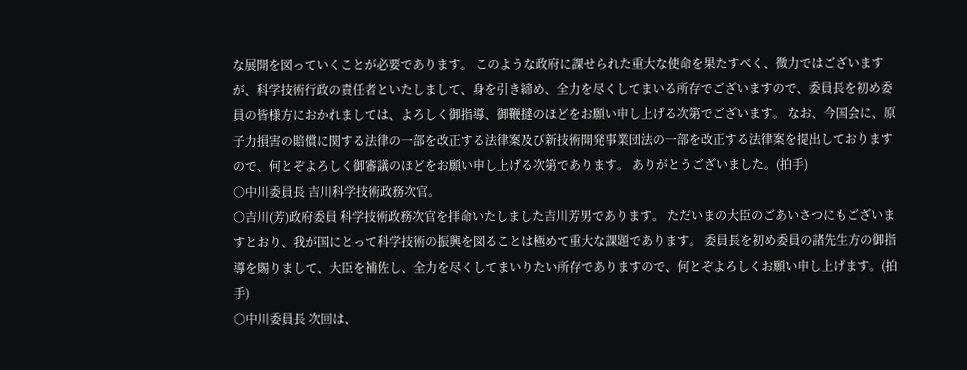な展開を図っていくことが必要であります。 このような政府に課せられた重大な使命を果たすべく、微力ではございますが、科学技術行政の責任者といたしまして、身を引き締め、全力を尽くしてまいる所存でございますので、委員長を初め委員の皆様方におかれましては、よろしく御指導、御鞭撻のほどをお願い申し上げる次第でございます。 なお、今国会に、原子力損害の賠償に関する法律の一部を改正する法律案及び新技術開発事業団法の一部を改正する法律案を提出しておりますので、何とぞよろしく御審議のほどをお願い申し上げる次第であります。 ありがとうございました。(拍手)
○中川委員長 吉川科学技術政務次官。
○吉川(芳)政府委員 科学技術政務次官を拝命いたしました吉川芳男であります。 ただいまの大臣のごあいさつにもございますとおり、我が国にとって科学技術の振興を図ることは極めて重大な課題であります。 委員長を初め委員の諸先生方の御指導を賜りまして、大臣を補佐し、全力を尽くしてまいりたい所存でありますので、何とぞよろしくお願い申し上げます。(拍手)
○中川委員長 次回は、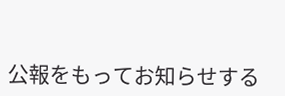公報をもってお知らせする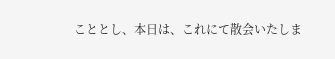こととし、本日は、これにて散会いたしま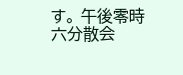す。 午後零時六分散会